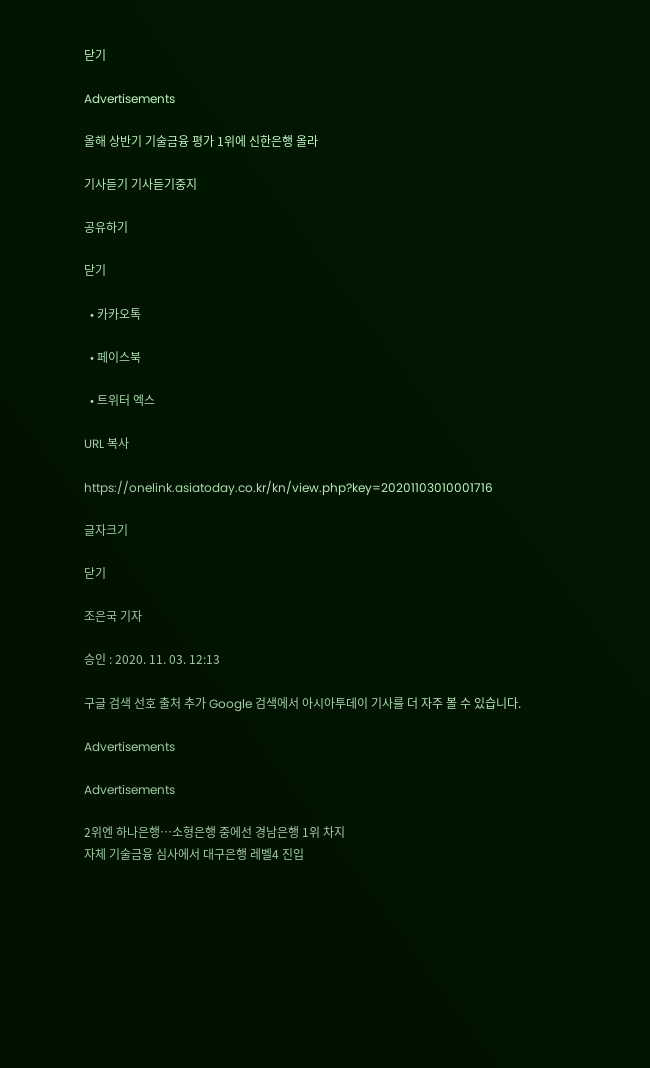닫기

Advertisements

올해 상반기 기술금융 평가 1위에 신한은행 올라

기사듣기 기사듣기중지

공유하기

닫기

  • 카카오톡

  • 페이스북

  • 트위터 엑스

URL 복사

https://onelink.asiatoday.co.kr/kn/view.php?key=20201103010001716

글자크기

닫기

조은국 기자

승인 : 2020. 11. 03. 12:13

구글 검색 선호 출처 추가 Google 검색에서 아시아투데이 기사를 더 자주 볼 수 있습니다.

Advertisements

Advertisements

2위엔 하나은행…소형은행 중에선 경남은행 1위 차지
자체 기술금융 심사에서 대구은행 레벨4 진입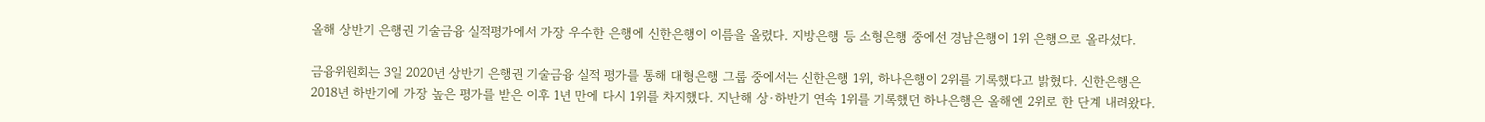올해 상반기 은행권 기술금융 실적평가에서 가장 우수한 은행에 신한은행이 이름을 올렸다. 지방은행 등 소형은행 중에선 경남은행이 1위 은행으로 올라섰다.

금융위원회는 3일 2020년 상반기 은행권 기술금융 실적 평가를 통해 대형은행 그룹 중에서는 신한은행 1위, 하나은행이 2위를 기록했다고 밝혔다. 신한은행은 2018년 하반기에 가장 높은 평가를 받은 이후 1년 만에 다시 1위를 차지했다. 지난해 상·하반기 연속 1위를 기록했던 하나은행은 올해엔 2위로 한 단계 내려왔다.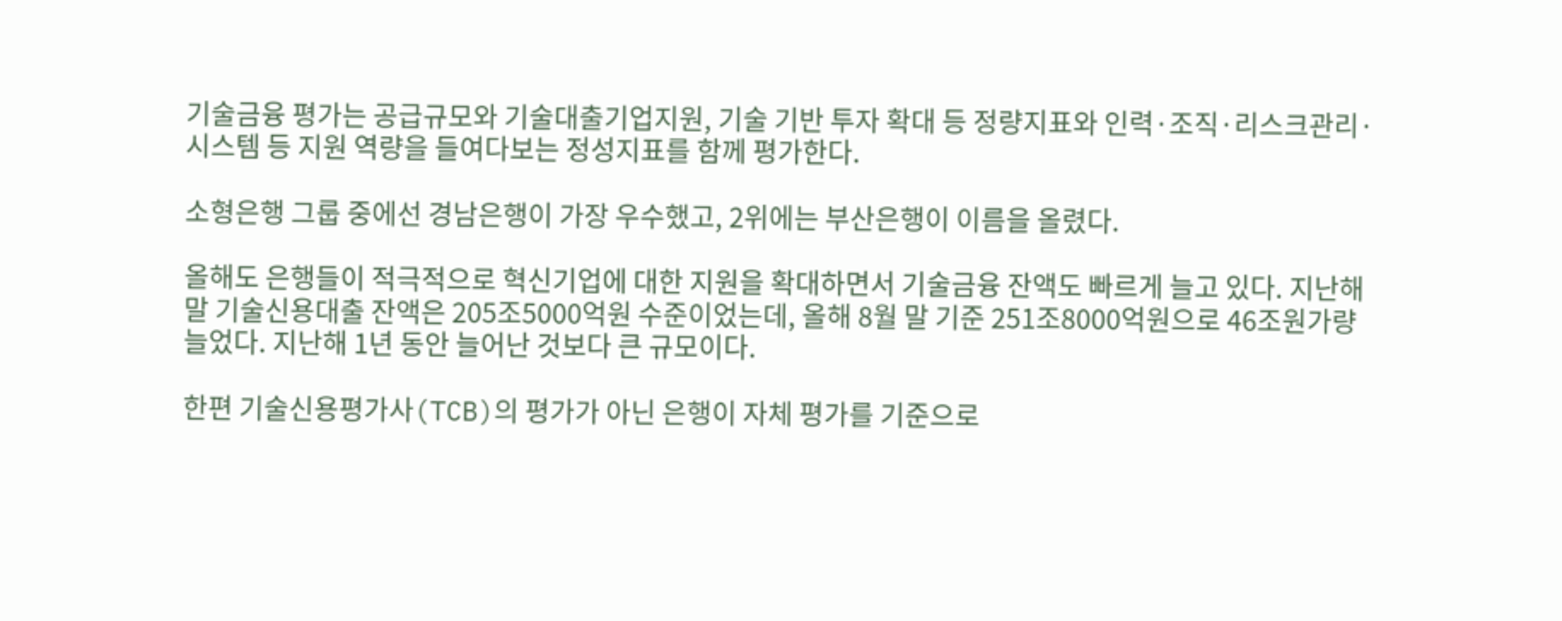기술금융 평가는 공급규모와 기술대출기업지원, 기술 기반 투자 확대 등 정량지표와 인력·조직·리스크관리·시스템 등 지원 역량을 들여다보는 정성지표를 함께 평가한다.

소형은행 그룹 중에선 경남은행이 가장 우수했고, 2위에는 부산은행이 이름을 올렸다.

올해도 은행들이 적극적으로 혁신기업에 대한 지원을 확대하면서 기술금융 잔액도 빠르게 늘고 있다. 지난해 말 기술신용대출 잔액은 205조5000억원 수준이었는데, 올해 8월 말 기준 251조8000억원으로 46조원가량 늘었다. 지난해 1년 동안 늘어난 것보다 큰 규모이다.

한편 기술신용평가사(TCB)의 평가가 아닌 은행이 자체 평가를 기준으로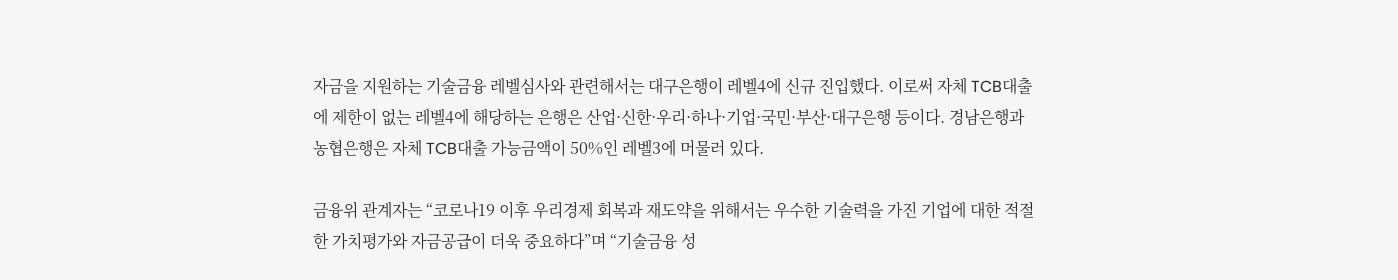자금을 지원하는 기술금융 레벨심사와 관련해서는 대구은행이 레벨4에 신규 진입했다. 이로써 자체 TCB대출에 제한이 없는 레벨4에 해당하는 은행은 산업·신한·우리·하나·기업·국민·부산·대구은행 등이다. 경남은행과 농협은행은 자체 TCB대출 가능금액이 50%인 레벨3에 머물러 있다.

금융위 관계자는 “코로나19 이후 우리경제 회복과 재도약을 위해서는 우수한 기술력을 가진 기업에 대한 적절한 가치평가와 자금공급이 더욱 중요하다”며 “기술금융 성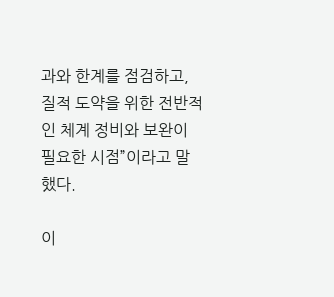과와 한계를 점검하고, 질적 도약을 위한 전반적인 체계 정비와 보완이 필요한 시점”이라고 말했다.

이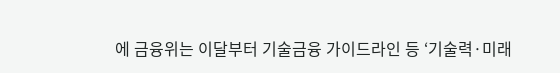에 금융위는 이달부터 기술금융 가이드라인 등 ‘기술력·미래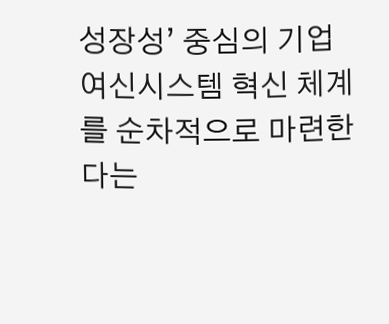성장성’ 중심의 기업여신시스템 혁신 체계를 순차적으로 마련한다는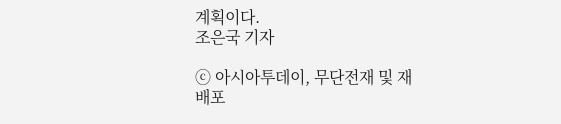계획이다.
조은국 기자

ⓒ 아시아투데이, 무단전재 및 재배포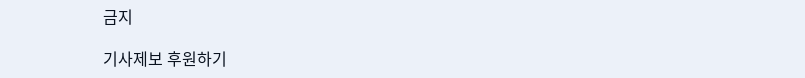금지

기사제보 후원하기